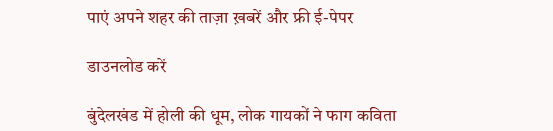पाएं अपने शहर की ताज़ा ख़बरें और फ्री ई-पेपर

डाउनलोड करें

बुंदेलखंड में होली की धूम, लोक गायकों ने फाग कविता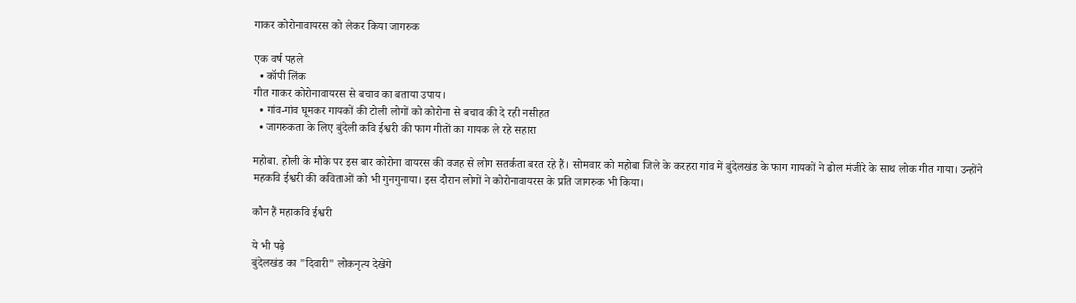गाकर कोरोनावायरस को लेकर किया जागरुक

एक वर्ष पहले
  • कॉपी लिंक
गीत गाकर कोरोनावायरस से बचाव का बताया उपाय।
  • गांव-गांव घूमकर गायकों की टोली लोगों को कोरोना से बचाव की दे रही नसीहत
  • जागरुकता के लिए बुंदेली कवि ईश्वरी की फाग गीतों का गायक ले रहे सहारा

महोबा. होली के मौके पर इस बार कोरोना वायरस की वजह से लोग सतर्कता बरत रहे हैं। सोमवार को महोबा जिले के करहरा गांव में बुंदेलखंड के फाग गायकों ने ढोल मंजीरे के साथ लोक गीत गाया। उन्होंने महकवि ईश्वरी की कविताओं को भी गुनगुनाया। इस दौरान लोगों ने कोरोनावायरस के प्रति जागरुक भी किया।

कौन हैं महाकवि ईश्वरी

ये भी पढ़े
बुंदेलखंड का "दिवारी" लोकनृत्य देखेंगे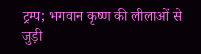ट्रम्प; भगवान कृष्ण की लीलाओं से जुड़ी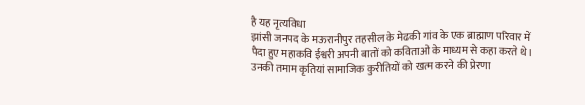है यह नृत्यविधा
झांसी जनपद के मऊरानीपुर तहसील के मेढकी गांव के एक ब्राह्माण परिवार में पैदा हुए महाकवि ईश्वरी अपनी बातों को कविताओं के माध्यम से कहा करते थे। उनकी तमाम कृतियां सामाजिक कुरीतियों को खत्म करने की प्रेरणा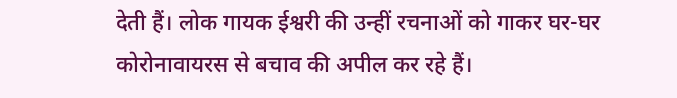देती हैं। लोक गायक ईश्वरी की उन्हीं रचनाओं को गाकर घर-घर कोरोनावायरस से बचाव की अपील कर रहे हैं।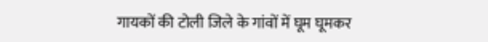गायकों की टोली जिले के गांवों में घूम घूमकर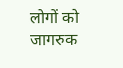लोगों को जागरुक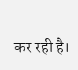कर रही है।